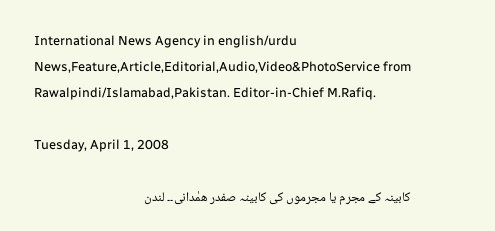International News Agency in english/urdu News,Feature,Article,Editorial,Audio,Video&PhotoService from Rawalpindi/Islamabad,Pakistan. Editor-in-Chief M.Rafiq.

Tuesday, April 1, 2008

کابینہ کے مجرم یا مجرموں کی کابینہ صفدر ھمٰدانی۔۔ لندن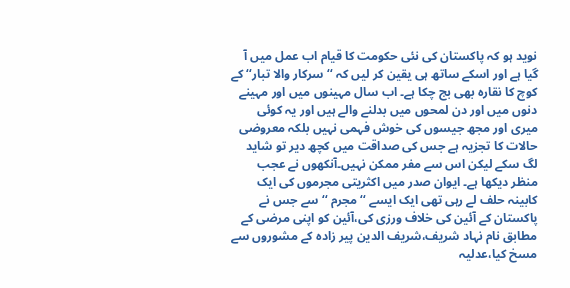نوید ہو کہ پاکستان کی نئی حکومت کا قیام اب عمل میں آ گیا ہے اور اسکے ساتھ ہی یقین کر لیں کہ ‘‘سرکار والا تبار‘‘ کے کوچ کا نقارہ بھی بج چکا ہے۔ اب سال مہینوں میں اور مہینے دنوں میں اور دن لمحوں میں بدلنے والے ہیں اور یہ کوئی میری اور مجھ جیسوں کی خوش فہمی نہیں بلکہ معروضی حالات کا تجزیہ ہے جس کی صداقت میں کچھ دیر تو شاید لگ سکے لیکن اس سے مفر ممکن نہیں۔آنکھوں نے عجب منظر دیکھا ہے۔ ایوان صدر میں اکثریتی مجرموں کی ایک کابینہ حلف لے رہی تھی ایک ایسے ‘‘مجرم ‘‘سے جس نے پاکستان کے آئین کی خلاف ورزی کی،آئین کو اپنی مرضی کے مطابق نام نہاد شریف،شریف الدین پیر زادہ کے مشوروں سے مسخ کیا،عدلیہ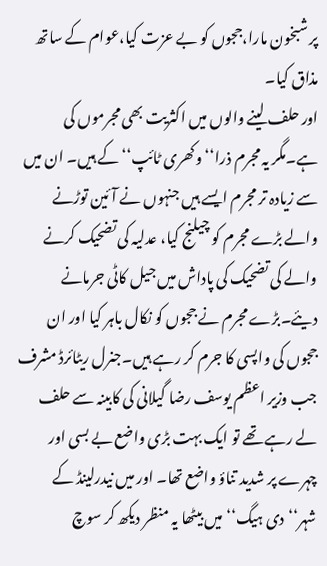پر شبخون مارا،ججوں کو بے عزت کیا،عوام کے ساتھ مذاق کیا۔
اور حلف لینے والوں میں اکثریت بھی مجرموں کی ہے۔مگر یہ مجرم ذرا‘‘وکھری ٹائپ‘‘ کے ہیں۔ ان میں سے زیادہ تر مجرم ایسے ہیں جنہوں نے آئین توڑنے والے بڑے مجرم کو چیلنج کیا، عدلیہ کی تضحیک کرنے والے کی تضحیک کی پاداش میں جیل کاٹی جرمانے دیئے۔بڑے مجرم نے ججوں کو نکال باہر کیا اور ان ججوں کی واپسی کا جرم کر رہے ہیں۔جنرل ریٹائرڈ مشرف جب وزیر اعظم یوسف رضا گیلانی کی کابینہ سے حلف لے رہے تھے تو ایک بہت بڑی واضع بے بسی اور چہرے پر شدید تناؤ واضع تھا۔ اور میں نیدرلینڈ کے شہر‘‘دی ہیگ‘‘ میں بیٹھا یہ منظر دیکھ کر سوچ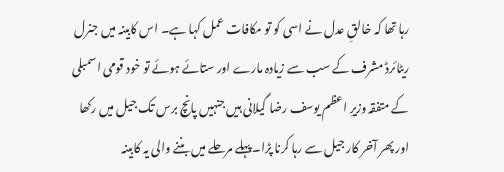رہا تھا کہ خالقِ عدل نے اسی کو تو مکافات عمل کہا ہے۔ اس کابینہ میں جنرل ریٹائرڈ مشرف کے سب سے زیادہ مارے اور ستائے ہوئے تو خود قومی اسمبلی کے متفقہ وزیرِ اعظم یوسف رضا گیلانی ہیں جنہیں پانچ برس تک جیل میں رکھا اور پھر آخر کار جیل سے رہا کرنا پڑا۔پہلے مرحلے میں بننے والی یہ کابینہ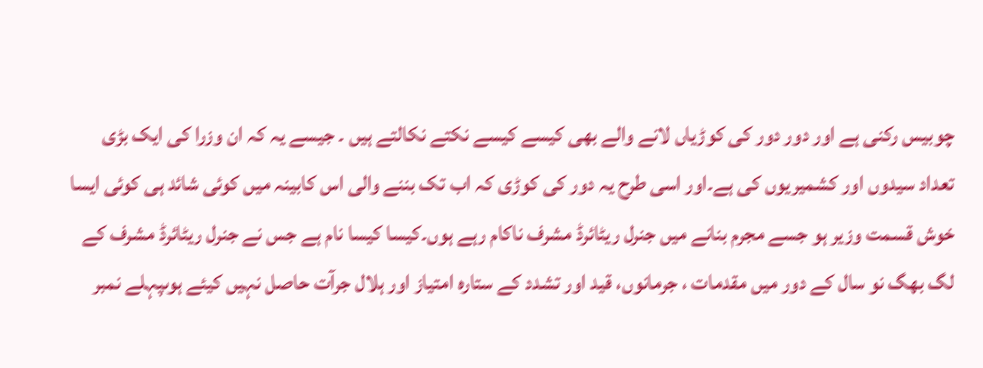چوبیس رکنی ہے اور دور دور کی کوڑیاں لانے والے بھی کیسے کیسے نکتے نکالتے ہیں ۔ جیسے یہ کہ ان وزرا کی ایک بڑی تعداد سیدوں اور کشمیریوں کی ہے۔اور اسی طرح یہ دور کی کوڑی کہ اب تک بننے والی اس کابینہ میں کوئی شائد ہی کوئی ایسا خوش قسمت وزیر ہو جسے مجرم بنانے میں جنرل ریٹائرڈ مشرف ناکام رہے ہوں۔کیسا کیسا نام ہے جس نے جنرل ریٹائرڈ مشرف کے لگ بھگ نو سال کے دور میں مقدمات ، جرمانوں، قید اور تشدد کے ستارہ امتیاز اور ہلال جرآت حاصل نہیں کیئے ہوںپہلے نمبر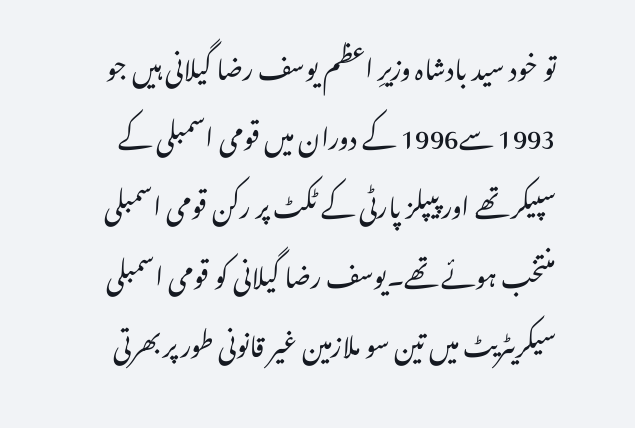تو خود سید بادشاہ وزیرِ اعظم یوسف رضا گیلانی ہیں جو 1993 سے1996 کے دوران میں قومی اسمبلی کے سپیکر تھے اور پیپلز پارٹی کے ٹکٹ پر رکن قومی اسمبلی منتخب ہوئے تھے۔یوسف رضا گیلانی کو قومی اسمبلی سیکریٹریٹ میں تین سو ملازمین غیر قانونی طور پر بھرتی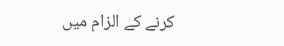کرنے کے الزام میں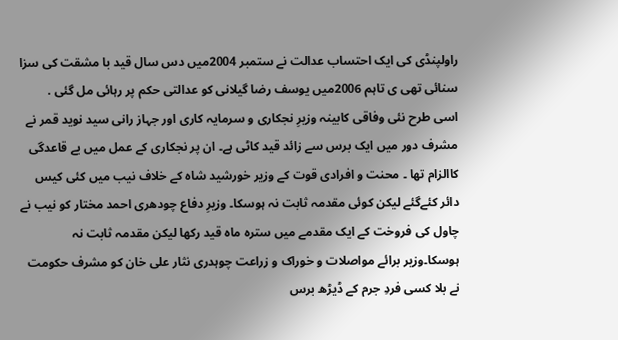راولپنڈی کی ایک احتساب عدالت نے ستمبر 2004میں دس سال قید با مشقت کی سزا سنائی تھی ی تاہم 2006میں یوسف رضا گیلانی کو عدالتی حکم پر رہائی مل گئی .
اسی طرح نئی وفاقی کابینہ وزیرِ نجکاری و سرمایہ کاری اور جہاز رانی سید نوید قمر نے مشرف دور میں ایک برس سے زائد قید کاٹی ہے۔ ان پر نجکاری کے عمل میں بے قاعدگی کاالزام تھا ۔ محنت و افرادی قوت کے وزیر خورشید شاہ کے خلاف نیب میں کئی کیس دائر کئےگئے لیکن کوئی مقدمہ ثابت نہ ہوسکا۔ وزیرِ دفاع چودھری احمد مختار کو نیب نے چاول کی فروخت کے ایک مقدمے میں سترہ ماہ قید رکھا لیکن مقدمہ ثابت نہ ہوسکا۔وزیر برائے مواصلات و خوراک و زراعت چوہدری نثار علی خان کو مشرف حکومت نے بلا کسی فردِ جرم کے ڈیڑھ برس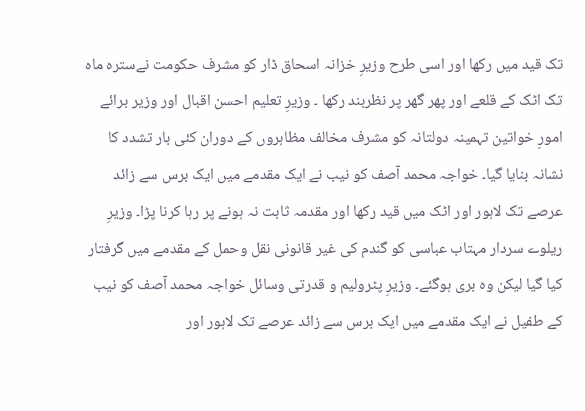تک قید میں رکھا اور اسی طرح وزیرِ خزانہ اسحاق ڈار کو مشرف حکومت نےسترہ ماہ تک اٹک کے قلعے اور پھر گھر پر نظربند رکھا ۔ وزیرِ تعلیم احسن اقبال اور وزیر برائے امورِ خواتین تہمینہ دولتانہ کو مشرف مخالف مظاہروں کے دوران کئی بار تشدد کا نشانہ بنایا گیا۔ خواجہ محمد آصف کو نیب نے ایک مقدمے میں ایک برس سے زائد عرصے تک لاہور اور اٹک میں قید رکھا اور مقدمہ ثابت نہ ہونے پر رہا کرنا پڑا۔ وزیرِ ریلوے سردار مہتاب عباسی کو گندم کی غیر قانونی نقل وحمل کے مقدمے میں گرفتار کیا گیا لیکن وہ بری ہوگئے۔ وزیرِ پٹرولیم و قدرتی وسائل خواجہ محمد آصف کو نیب کے طفیل نے ایک مقدمے میں ایک برس سے زائد عرصے تک لاہور اور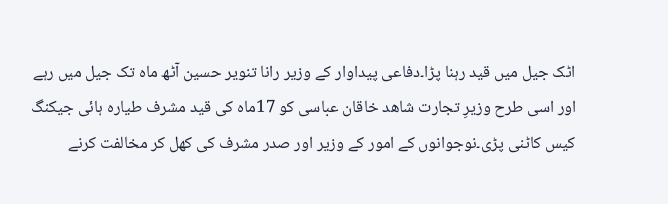اٹک جیل میں قید رہنا پڑا۔دفاعی پیداوار کے وزیر رانا تنویر حسین آٹھ ماہ تک جیل میں رہے اور اسی طرح وزیرِ تجارت شاھد خاقان عباسی کو 17ماہ کی قید مشرف طیارہ ہائی جیکنگ کیس کاٹنی پڑی۔نوجوانوں کے امور کے وزیر اور صدر مشرف کی کھل کر مخالفت کرنے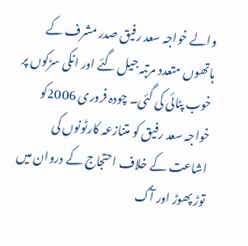والے خواجہ سعد رفیق صدر مشرف کے ہاتھوں متعدد مرتبہ جیل گئے اور انکی سڑکوں پر خوب پٹائی کی گئی۔ چودہ فروری 2006کو خواجہ سعد رفیق کو متنازعہ کارٹونوں کی اشاعت کے خلاف احتجاج کے دروان میں توڑ پھوڑ اور آگ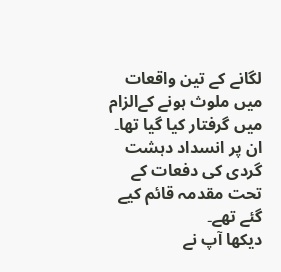لگانے کے تین واقعات میں ملوث ہونے کےالزام میں گرفتار کیا گیا تھا۔ ان پر انسداد دہشت گردی کی دفعات کے تحت مقدمہ قائم کیے گئے تھے۔
دیکھا آپ نے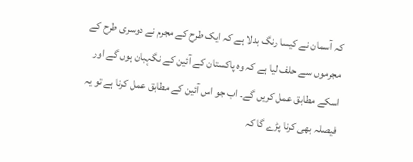کہ آسمان نے کیسا رنگ بدلا ہے کہ ایک طرح کے مجرم نے دوسری طرح کے مجرموں سے حلف لیا ہے کہ وہ پاکستان کے آئین کے نگہبان ہوں گے اور اسکے مطابق عمل کریں گے۔ اب جو اس آئین کے مطابق عمل کرنا ہے تو یہ فیصلہ بھی کرنا پڑے گا کہ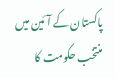پاکستان کے آئین میں منتخب حکومت کا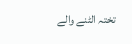تختہ الٹنے والے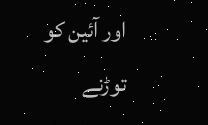اور آئین کو توڑنے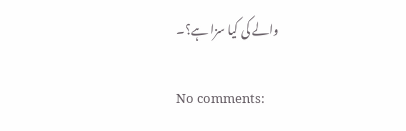والے کی کیا سزا ہے؟۔

No comments: